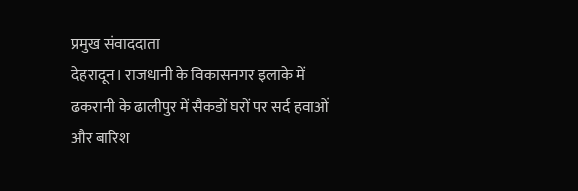प्रमुख संवाददाता
देहरादून। राजधानी के विकासनगर इलाके में ढकरानी के ढालीपुर में सैकडों घरों पर सर्द हवाओं और बारिश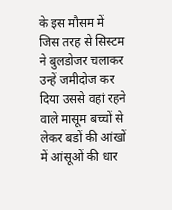के इस मौसम में जिस तरह से सिस्टम ने बुलडोजर चलाकर उन्हें जमीदोज कर दिया उससे वहां रहने वाले मासूम बच्चों से लेकर बडों की आंखों में आंसूओं की धार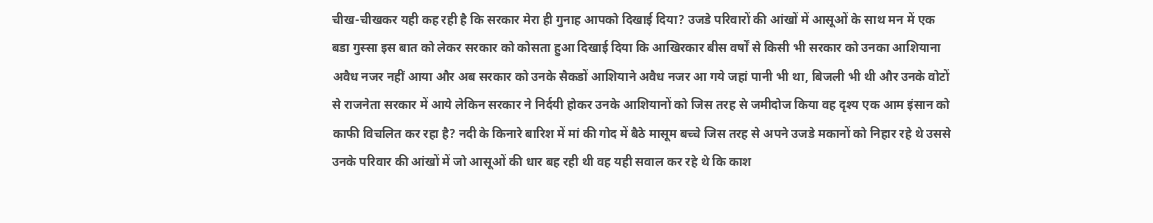चीख-चीखकर यही कह रही है कि सरकार मेरा ही गुनाह आपको दिखाई दिया? उजडे परिवारों की आंखों में आसूओं के साथ मन में एक बडा गुस्सा इस बात को लेकर सरकार को कोसता हुआ दिखाई दिया कि आखिरकार बीस वर्षों से किसी भी सरकार को उनका आशियाना अवैध नजर नहीं आया और अब सरकार को उनके सैकडों आशियाने अवैध नजर आ गये जहां पानी भी था, बिजली भी थी और उनके वोटों से राजनेता सरकार में आये लेकिन सरकार ने निर्दयी होकर उनके आशियानों को जिस तरह से जमीदोज किया वह दृश्य एक आम इंसान को काफी विचलित कर रहा है? नदी के किनारे बारिश में मां की गोद में बैठे मासूम बच्चे जिस तरह से अपने उजडे मकानों को निहार रहे थे उससे उनके परिवार की आंखों में जो आसूओं की धार बह रही थी वह यही सवाल कर रहे थे कि काश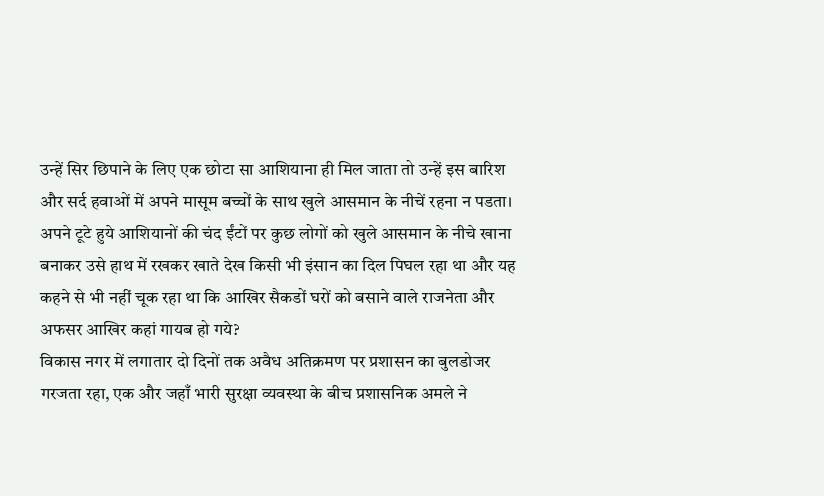उन्हें सिर छिपाने के लिए एक छोटा सा आशियाना ही मिल जाता तो उन्हें इस बारिश और सर्द हवाओं में अपने मासूम बच्चों के साथ खुले आसमान के नीचें रहना न पडता। अपने टूटे हुये आशियानों की चंद ईंटों पर कुछ लोगों को खुले आसमान के नीचे खाना बनाकर उसे हाथ में रखकर खाते देख किसी भी इंसान का दिल पिघल रहा था और यह कहने से भी नहीं चूक रहा था कि आखिर सैकडों घरों को बसाने वाले राजनेता और अफसर आखिर कहां गायब हो गये?
विकास नगर में लगातार दो दिनों तक अवैध अतिक्रमण पर प्रशासन का बुलडोजर गरजता रहा, एक और जहाँ भारी सुरक्षा व्यवस्था के बीच प्रशासनिक अमले ने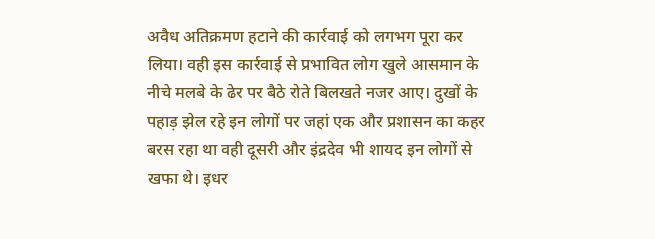अवैध अतिक्रमण हटाने की कार्रवाई को लगभग पूरा कर लिया। वही इस कार्रवाई से प्रभावित लोग खुले आसमान के नीचे मलबे के ढेर पर बैठे रोते बिलखते नजर आए। दुखों के पहाड़ झेल रहे इन लोगों पर जहां एक और प्रशासन का कहर बरस रहा था वही दूसरी और इंद्रदेव भी शायद इन लोगों से खफा थे। इधर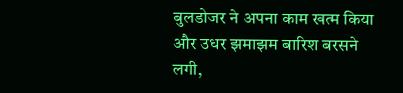बुलडोजर ने अपना काम खत्म किया और उधर झमाझम बारिश बरसने लगी,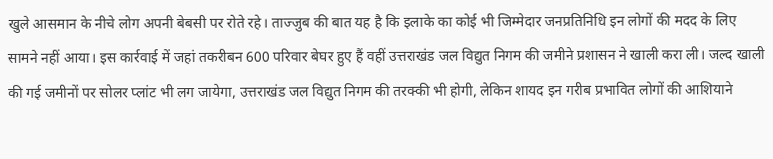खुले आसमान के नीचे लोग अपनी बेबसी पर रोते रहे। ताज्जुब की बात यह है कि इलाके का कोई भी जिम्मेदार जनप्रतिनिधि इन लोगों की मदद के लिए सामने नहीं आया। इस कार्रवाई में जहां तकरीबन 600 परिवार बेघर हुए हैं वहीं उत्तराखंड जल विद्युत निगम की जमीने प्रशासन ने खाली करा ली। जल्द खाली की गई जमीनों पर सोलर प्लांट भी लग जायेगा, उत्तराखंड जल विद्युत निगम की तरक्की भी होगी, लेकिन शायद इन गरीब प्रभावित लोगों की आशियाने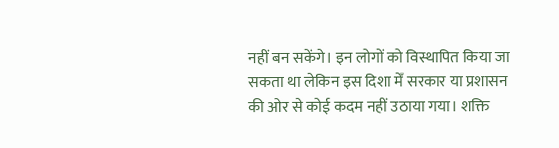नहीं बन सकेंगे। इन लोगों को विस्थापित किया जा सकता था लेकिन इस दिशा मेँ सरकार या प्रशासन की ओर से कोई कदम नहीं उठाया गया। शक्ति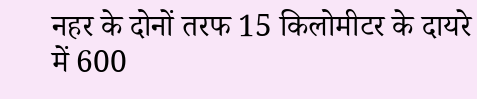नहर के दोनों तरफ 15 किलोमीटर के दायरे में 600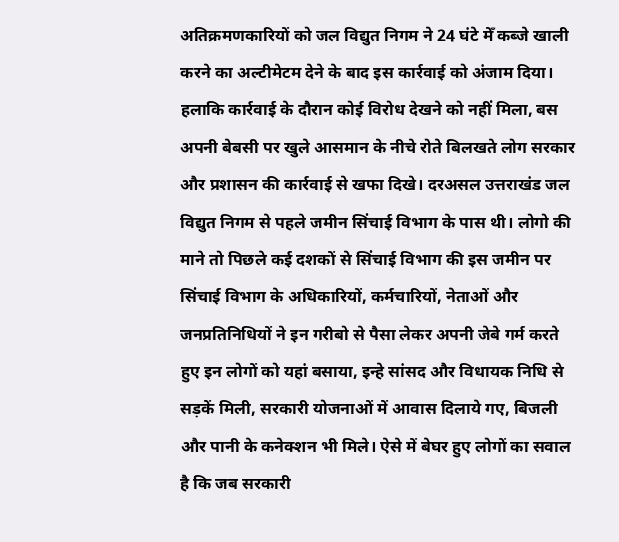अतिक्रमणकारियों को जल विद्युत निगम ने 24 घंटे मेँ कब्जे खाली करने का अल्टीमेटम देने के बाद इस कार्रवाई को अंजाम दिया। हलाकि कार्रवाई के दौरान कोई विरोध देखने को नहीं मिला, बस अपनी बेबसी पर खुले आसमान के नीचे रोते बिलखते लोग सरकार और प्रशासन की कार्रवाई से खफा दिखे। दरअसल उत्तराखंड जल विद्युत निगम से पहले जमीन सिंचाई विभाग के पास थी। लोगो की माने तो पिछले कई दशकों से सिंचाई विभाग की इस जमीन पर सिंचाई विभाग के अधिकारियों, कर्मचारियों, नेताओं और जनप्रतिनिधियों ने इन गरीबो से पैसा लेकर अपनी जेबे गर्म करते हुए इन लोगों को यहां बसाया, इन्हे सांसद और विधायक निधि से सड़कें मिली, सरकारी योजनाओं में आवास दिलाये गए, बिजली और पानी के कनेक्शन भी मिले। ऐसे में बेघर हुए लोगों का सवाल है कि जब सरकारी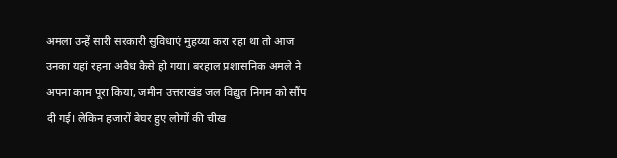अमला उन्हें सारी सरकारी सुविधाएं मुहय्या करा रहा था तो आज उनका यहां रहना अवैध कैसे हो गया। बरहाल प्रशासनिक अमले ने अपना काम पूरा किया, जमीन उत्तराखंड जल विद्युत निगम को सौंप दी गई। लेकिन हजारों बेघर हुए लोगों की चीख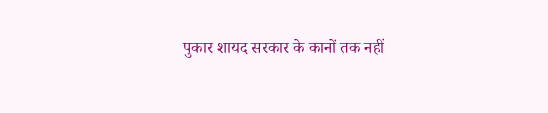पुकार शायद सरकार के कानों तक नहीं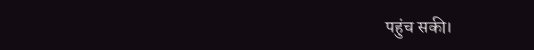पहुंच सकी।